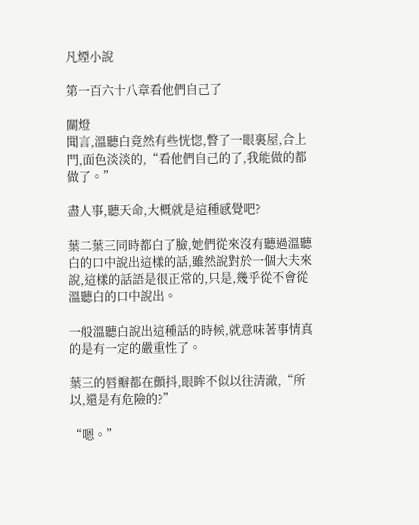凡煙小說

第一百六十八章看他們自己了

關燈
聞言,溫聽白竟然有些恍惚,瞥了一眼裏屋,合上門,面色淡淡的,“看他們自己的了,我能做的都做了。”

盡人事,聽天命,大概就是這種感覺吧?

葉二葉三同時都白了臉,她們從來沒有聽過溫聽白的口中說出這樣的話,雖然說對於一個大夫來說,這樣的話語是很正常的,只是,幾乎從不會從溫聽白的口中說出。

一般溫聽白說出這種話的時候,就意味著事情真的是有一定的嚴重性了。

葉三的唇瓣都在顫抖,眼眸不似以往清澈,“所以,還是有危險的?”

“嗯。”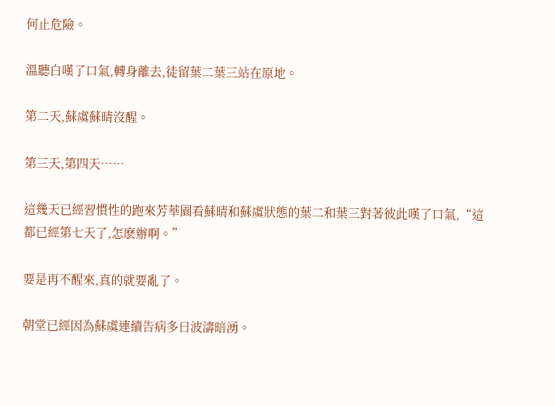何止危險。

溫聽白嘆了口氣,轉身離去,徒留葉二葉三站在原地。

第二天,蘇虞蘇晴沒醒。

第三天,第四天……

這幾天已經習慣性的跑來芳華園看蘇晴和蘇虞狀態的葉二和葉三對著彼此嘆了口氣,“這都已經第七天了,怎麽辦啊。”

要是再不醒來,真的就要亂了。

朝堂已經因為蘇虞連續告病多日波濤暗湧。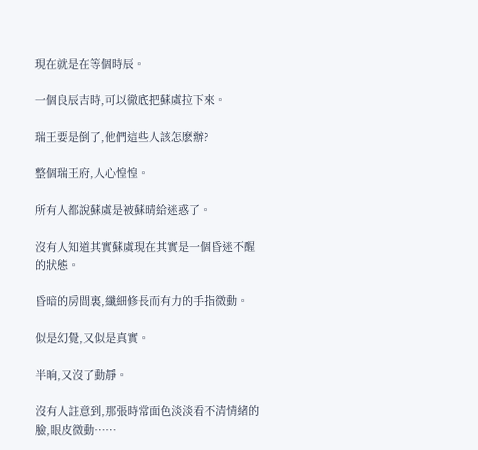現在就是在等個時辰。

一個良辰吉時,可以徹底把蘇虞拉下來。

瑞王要是倒了,他們這些人該怎麽辦?

整個瑞王府,人心惶惶。

所有人都說蘇虞是被蘇晴給迷惑了。

沒有人知道其實蘇虞現在其實是一個昏迷不醒的狀態。

昏暗的房間裏,纖細修長而有力的手指微動。

似是幻覺,又似是真實。

半晌,又沒了動靜。

沒有人註意到,那張時常面色淡淡看不清情緒的臉,眼皮微動……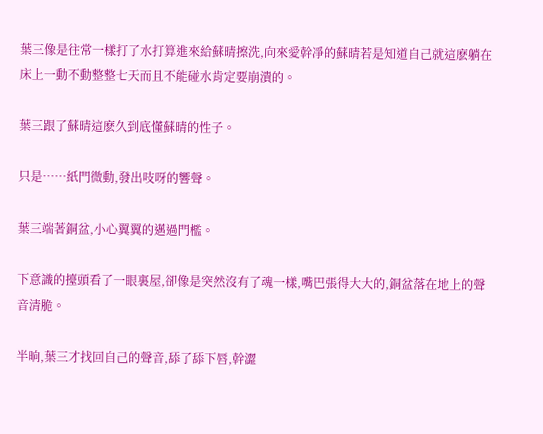葉三像是往常一樣打了水打算進來給蘇晴擦洗,向來愛幹凈的蘇晴若是知道自己就這麽躺在床上一動不動整整七天而且不能碰水肯定要崩潰的。

葉三跟了蘇晴這麽久到底懂蘇晴的性子。

只是……紙門微動,發出吱呀的響聲。

葉三端著銅盆,小心翼翼的邁過門檻。

下意識的擡頭看了一眼裏屋,卻像是突然沒有了魂一樣,嘴巴張得大大的,銅盆落在地上的聲音清脆。

半晌,葉三才找回自己的聲音,舔了舔下唇,幹澀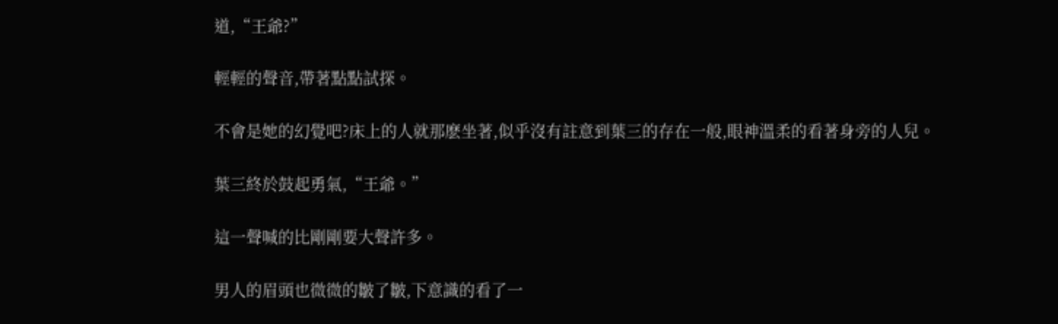道,“王爺?”

輕輕的聲音,帶著點點試探。

不會是她的幻覺吧?床上的人就那麽坐著,似乎沒有註意到葉三的存在一般,眼神溫柔的看著身旁的人兒。

葉三終於鼓起勇氣,“王爺。”

這一聲喊的比剛剛要大聲許多。

男人的眉頭也微微的皺了皺,下意識的看了一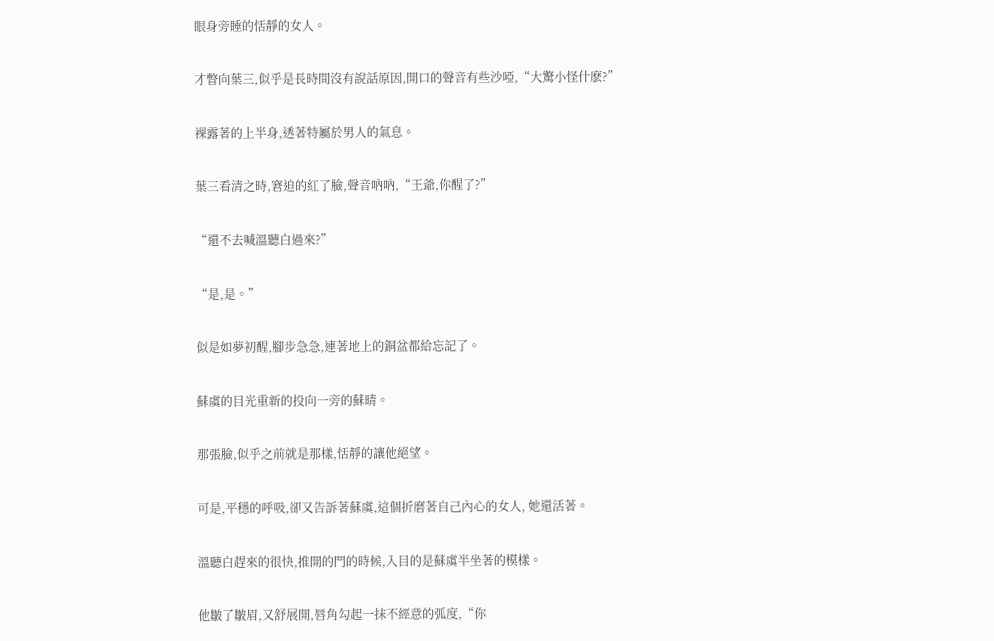眼身旁睡的恬靜的女人。

才瞥向葉三,似乎是長時間沒有說話原因,開口的聲音有些沙啞,“大驚小怪什麽?”

裸露著的上半身,透著特屬於男人的氣息。

葉三看清之時,窘迫的紅了臉,聲音吶吶,“王爺,你醒了?”

“還不去喊溫聽白過來?”

“是,是。”

似是如夢初醒,腳步急急,連著地上的銅盆都給忘記了。

蘇虞的目光重新的投向一旁的蘇晴。

那張臉,似乎之前就是那樣,恬靜的讓他絕望。

可是,平穩的呼吸,卻又告訴著蘇虞,這個折磨著自己內心的女人, 她還活著。

溫聽白趕來的很快,推開的門的時候,入目的是蘇虞半坐著的模樣。

他皺了皺眉,又舒展開,唇角勾起一抹不經意的弧度,“你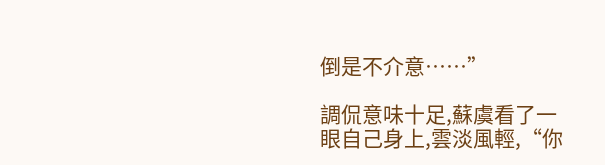倒是不介意……”

調侃意味十足,蘇虞看了一眼自己身上,雲淡風輕,“你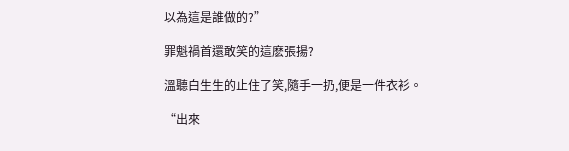以為這是誰做的?”

罪魁禍首還敢笑的這麽張揚?

溫聽白生生的止住了笑,隨手一扔,便是一件衣衫。

“出來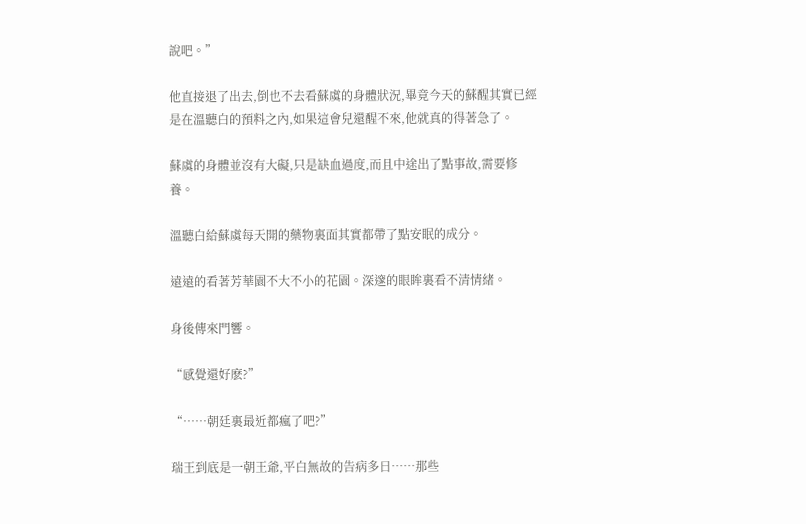說吧。”

他直接退了出去,倒也不去看蘇虞的身體狀況,畢竟今天的蘇醒其實已經是在溫聽白的預料之內,如果這會兒還醒不來,他就真的得著急了。

蘇虞的身體並沒有大礙,只是缺血過度,而且中途出了點事故,需要修養。

溫聽白給蘇虞每天開的藥物裏面其實都帶了點安眠的成分。

遠遠的看著芳華園不大不小的花園。深邃的眼眸裏看不清情緒。

身後傳來門響。

“感覺還好麽?”

“……朝廷裏最近都瘋了吧?”

瑞王到底是一朝王爺,平白無故的告病多日……那些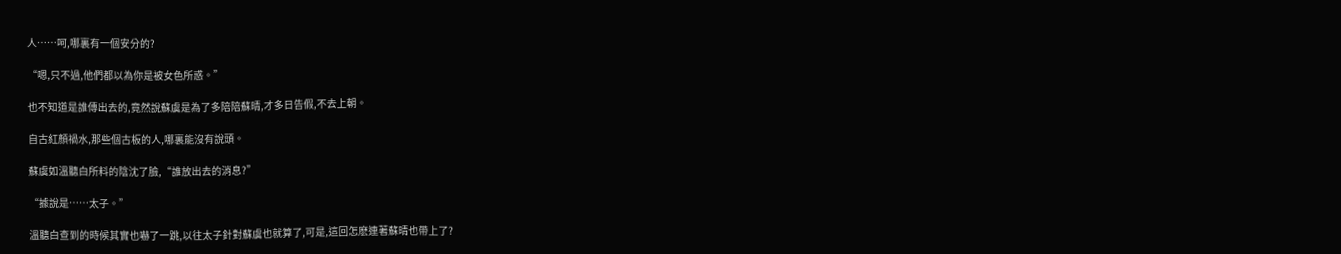人……呵,哪裏有一個安分的?

“嗯,只不過,他們都以為你是被女色所惑。”

也不知道是誰傳出去的,竟然說蘇虞是為了多陪陪蘇晴,才多日告假,不去上朝。

自古紅顏禍水,那些個古板的人,哪裏能沒有說頭。

蘇虞如溫聽白所料的陰沈了臉,“誰放出去的消息?”

“據說是……太子。”

溫聽白查到的時候其實也嚇了一跳,以往太子針對蘇虞也就算了,可是,這回怎麽連著蘇晴也帶上了?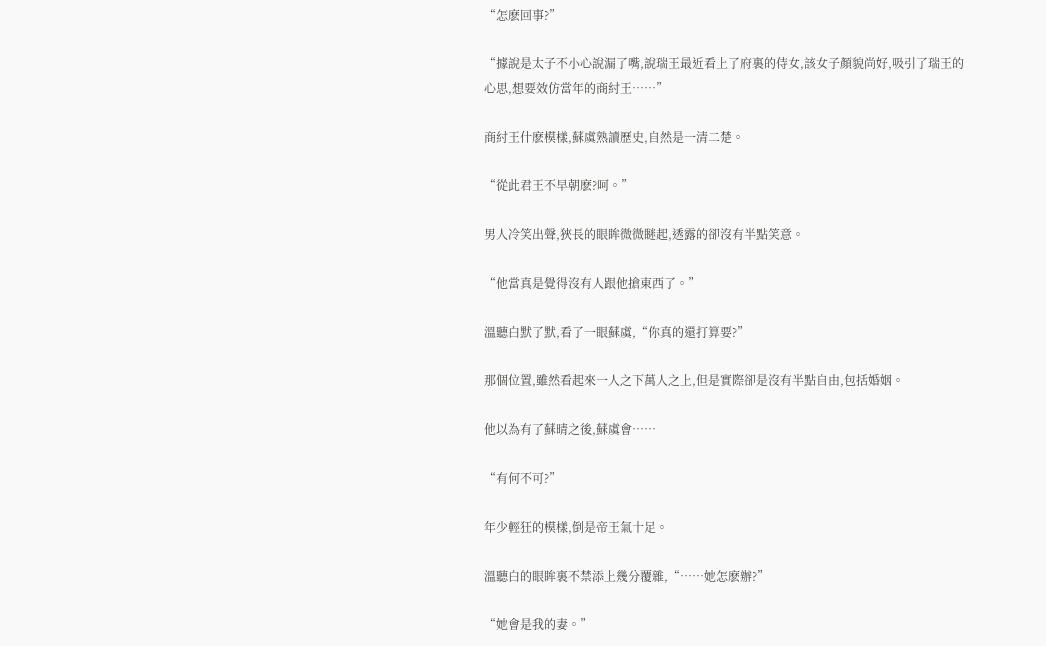“怎麽回事?”

“據說是太子不小心說漏了嘴,說瑞王最近看上了府裏的侍女,該女子顏貌尚好,吸引了瑞王的心思,想要效仿當年的商紂王……”

商紂王什麽模樣,蘇虞熟讀歷史,自然是一清二楚。

“從此君王不早朝麽?呵。”

男人冷笑出聲,狹長的眼眸微微瞇起,透露的卻沒有半點笑意。

“他當真是覺得沒有人跟他搶東西了。”

溫聽白默了默,看了一眼蘇虞,“你真的還打算要?”

那個位置,雖然看起來一人之下萬人之上,但是實際卻是沒有半點自由,包括婚姻。

他以為有了蘇晴之後,蘇虞會……

“有何不可?”

年少輕狂的模樣,倒是帝王氣十足。

溫聽白的眼眸裏不禁添上幾分覆雜,“……她怎麽辦?”

“她會是我的妻。”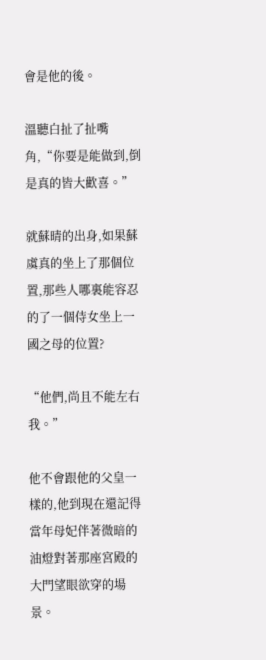會是他的後。

溫聽白扯了扯嘴角,“你要是能做到,倒是真的皆大歡喜。”

就蘇晴的出身,如果蘇虞真的坐上了那個位置,那些人哪裏能容忍的了一個侍女坐上一國之母的位置?

“他們,尚且不能左右我。”

他不會跟他的父皇一樣的,他到現在還記得當年母妃伴著微暗的油燈對著那座宮殿的大門望眼欲穿的場景。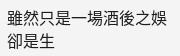雖然只是一場酒後之娛卻是生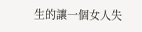生的讓一個女人失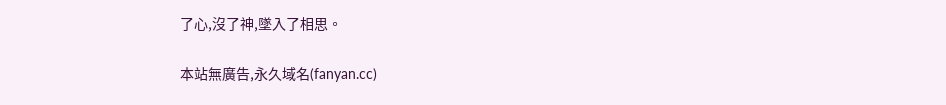了心,沒了神,墜入了相思。

本站無廣告,永久域名(fanyan.cc)